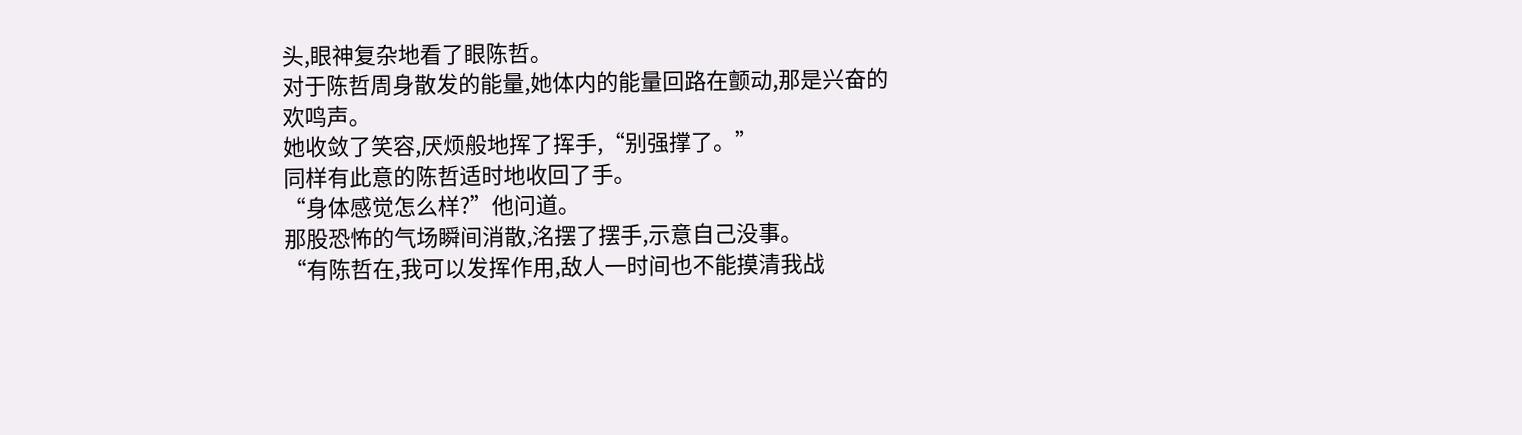头,眼神复杂地看了眼陈哲。
对于陈哲周身散发的能量,她体内的能量回路在颤动,那是兴奋的欢鸣声。
她收敛了笑容,厌烦般地挥了挥手,“别强撑了。”
同样有此意的陈哲适时地收回了手。
“身体感觉怎么样?”他问道。
那股恐怖的气场瞬间消散,洺摆了摆手,示意自己没事。
“有陈哲在,我可以发挥作用,敌人一时间也不能摸清我战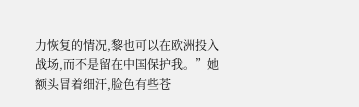力恢复的情况,黎也可以在欧洲投入战场,而不是留在中国保护我。”她额头冒着细汗,脸色有些苍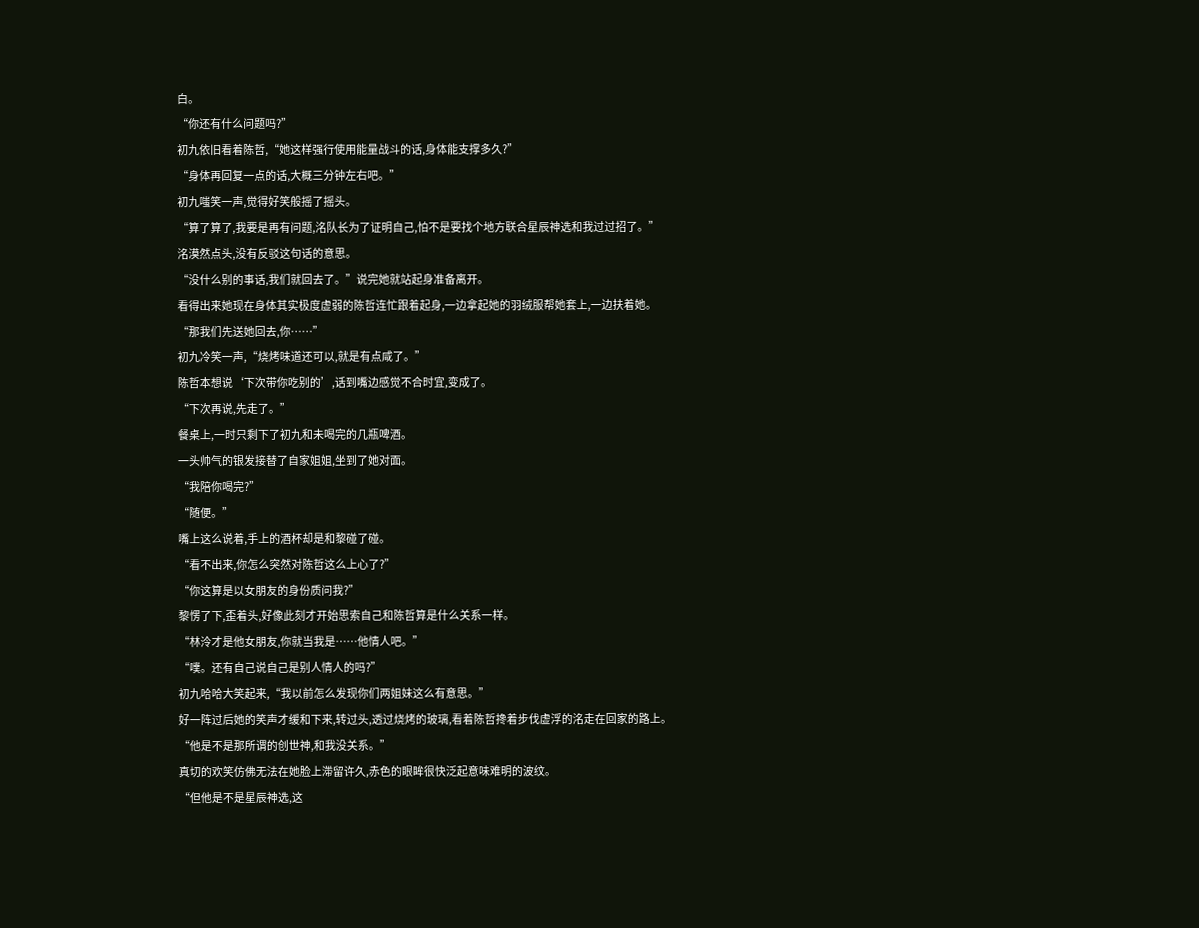白。
“你还有什么问题吗?”
初九依旧看着陈哲,“她这样强行使用能量战斗的话,身体能支撑多久?”
“身体再回复一点的话,大概三分钟左右吧。”
初九嗤笑一声,觉得好笑般摇了摇头。
“算了算了,我要是再有问题,洺队长为了证明自己,怕不是要找个地方联合星辰神选和我过过招了。”
洺漠然点头,没有反驳这句话的意思。
“没什么别的事话,我们就回去了。”说完她就站起身准备离开。
看得出来她现在身体其实极度虚弱的陈哲连忙跟着起身,一边拿起她的羽绒服帮她套上,一边扶着她。
“那我们先送她回去,你……”
初九冷笑一声,“烧烤味道还可以,就是有点咸了。”
陈哲本想说‘下次带你吃别的’,话到嘴边感觉不合时宜,变成了。
“下次再说,先走了。”
餐桌上,一时只剩下了初九和未喝完的几瓶啤酒。
一头帅气的银发接替了自家姐姐,坐到了她对面。
“我陪你喝完?”
“随便。”
嘴上这么说着,手上的酒杯却是和黎碰了碰。
“看不出来,你怎么突然对陈哲这么上心了?”
“你这算是以女朋友的身份质问我?”
黎愣了下,歪着头,好像此刻才开始思索自己和陈哲算是什么关系一样。
“林泠才是他女朋友,你就当我是……他情人吧。”
“噗。还有自己说自己是别人情人的吗?”
初九哈哈大笑起来,“我以前怎么发现你们两姐妹这么有意思。”
好一阵过后她的笑声才缓和下来,转过头,透过烧烤的玻璃,看着陈哲搀着步伐虚浮的洺走在回家的路上。
“他是不是那所谓的创世神,和我没关系。”
真切的欢笑仿佛无法在她脸上滞留许久,赤色的眼眸很快泛起意味难明的波纹。
“但他是不是星辰神选,这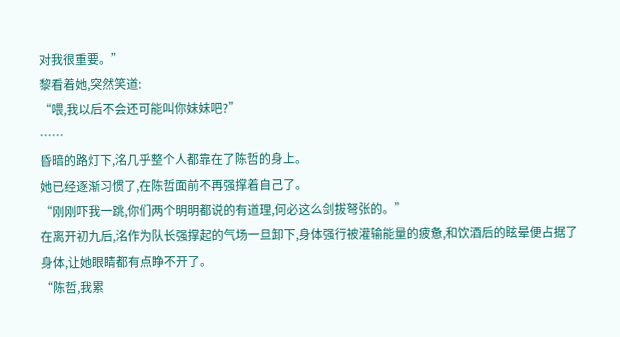对我很重要。”
黎看着她,突然笑道:
“喂,我以后不会还可能叫你妹妹吧?”
……
昏暗的路灯下,洺几乎整个人都靠在了陈哲的身上。
她已经逐渐习惯了,在陈哲面前不再强撑着自己了。
“刚刚吓我一跳,你们两个明明都说的有道理,何必这么剑拔弩张的。”
在离开初九后,洺作为队长强撑起的气场一旦卸下,身体强行被灌输能量的疲惫,和饮酒后的眩晕便占据了身体,让她眼睛都有点睁不开了。
“陈哲,我累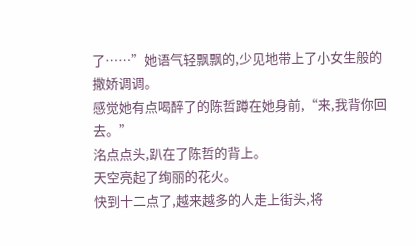了……”她语气轻飘飘的,少见地带上了小女生般的撒娇调调。
感觉她有点喝醉了的陈哲蹲在她身前,“来,我背你回去。”
洺点点头,趴在了陈哲的背上。
天空亮起了绚丽的花火。
快到十二点了,越来越多的人走上街头,将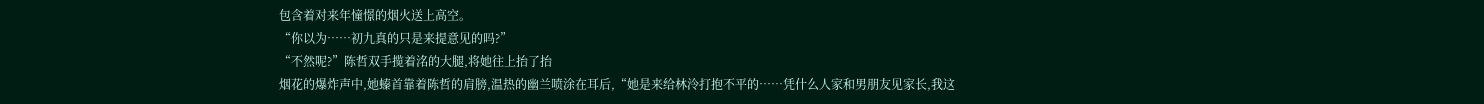包含着对来年憧憬的烟火送上高空。
“你以为……初九真的只是来提意见的吗?”
“不然呢?”陈哲双手揽着洺的大腿,将她往上抬了抬
烟花的爆炸声中,她螓首靠着陈哲的肩膀,温热的幽兰喷涂在耳后,“她是来给林泠打抱不平的……凭什么人家和男朋友见家长,我这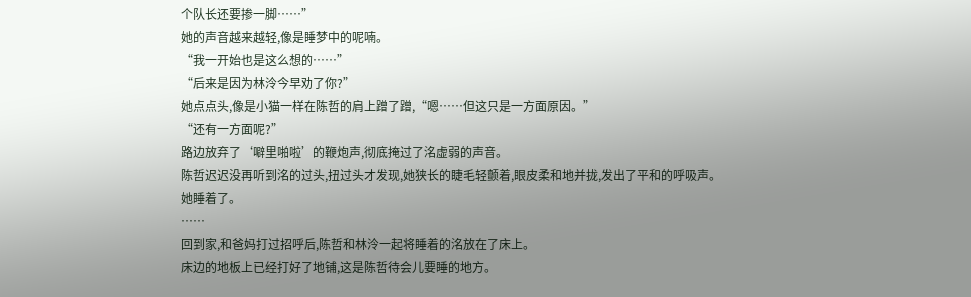个队长还要掺一脚……”
她的声音越来越轻,像是睡梦中的呢喃。
“我一开始也是这么想的……”
“后来是因为林泠今早劝了你?”
她点点头,像是小猫一样在陈哲的肩上蹭了蹭,“嗯……但这只是一方面原因。”
“还有一方面呢?”
路边放弃了‘噼里啪啦’的鞭炮声,彻底掩过了洺虚弱的声音。
陈哲迟迟没再听到洺的过头,扭过头才发现,她狭长的睫毛轻颤着,眼皮柔和地并拢,发出了平和的呼吸声。
她睡着了。
……
回到家,和爸妈打过招呼后,陈哲和林泠一起将睡着的洺放在了床上。
床边的地板上已经打好了地铺,这是陈哲待会儿要睡的地方。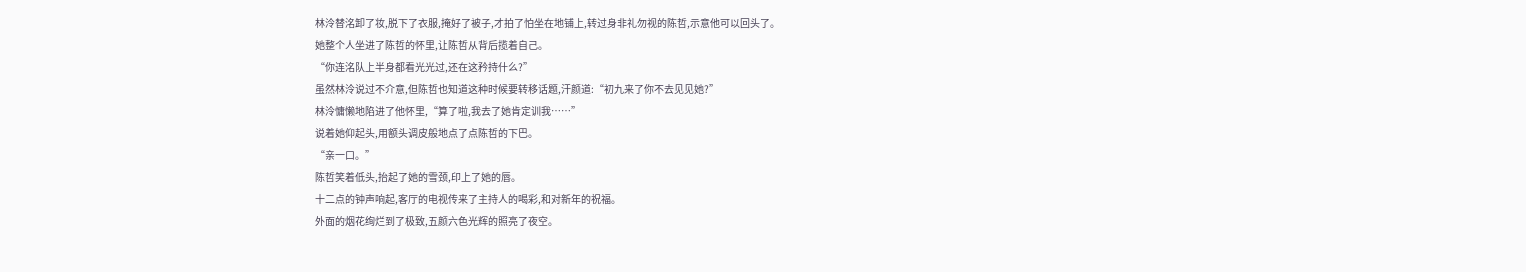林泠替洺卸了妆,脱下了衣服,掩好了被子,才拍了怕坐在地铺上,转过身非礼勿视的陈哲,示意他可以回头了。
她整个人坐进了陈哲的怀里,让陈哲从背后揽着自己。
“你连洺队上半身都看光光过,还在这矜持什么?”
虽然林泠说过不介意,但陈哲也知道这种时候要转移话题,汗颜道:“初九来了你不去见见她?”
林泠慵懒地陷进了他怀里,“算了啦,我去了她肯定训我……”
说着她仰起头,用额头调皮般地点了点陈哲的下巴。
“亲一口。”
陈哲笑着低头,抬起了她的雪颈,印上了她的唇。
十二点的钟声响起,客厅的电视传来了主持人的喝彩,和对新年的祝福。
外面的烟花绚烂到了极致,五颜六色光辉的照亮了夜空。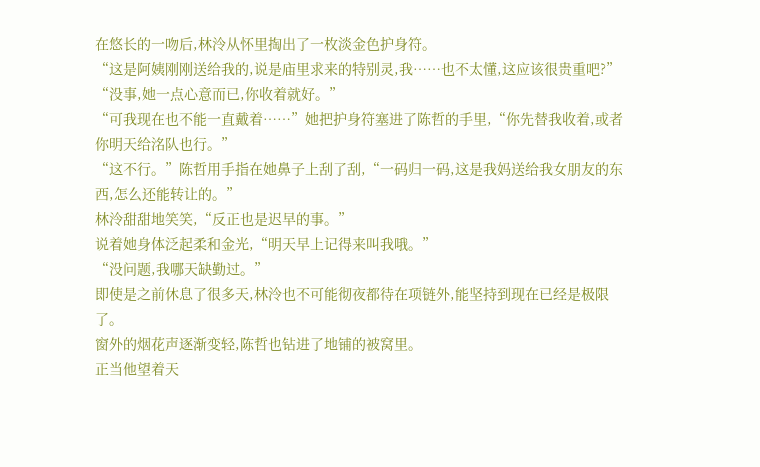在悠长的一吻后,林泠从怀里掏出了一枚淡金色护身符。
“这是阿姨刚刚送给我的,说是庙里求来的特别灵,我……也不太懂,这应该很贵重吧?”
“没事,她一点心意而已,你收着就好。”
“可我现在也不能一直戴着……”她把护身符塞进了陈哲的手里,“你先替我收着,或者你明天给洺队也行。”
“这不行。”陈哲用手指在她鼻子上刮了刮,“一码归一码,这是我妈送给我女朋友的东西,怎么还能转让的。”
林泠甜甜地笑笑,“反正也是迟早的事。”
说着她身体泛起柔和金光,“明天早上记得来叫我哦。”
“没问题,我哪天缺勤过。”
即使是之前休息了很多天,林泠也不可能彻夜都待在项链外,能坚持到现在已经是极限了。
窗外的烟花声逐渐变轻,陈哲也钻进了地铺的被窝里。
正当他望着天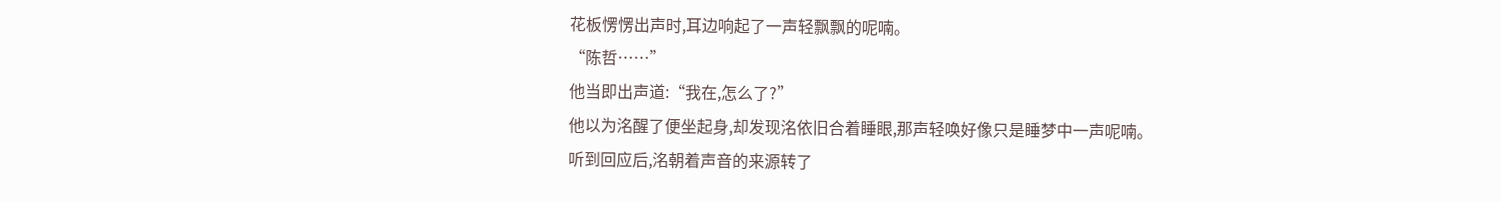花板愣愣出声时,耳边响起了一声轻飘飘的呢喃。
“陈哲……”
他当即出声道:“我在,怎么了?”
他以为洺醒了便坐起身,却发现洺依旧合着睡眼,那声轻唤好像只是睡梦中一声呢喃。
听到回应后,洺朝着声音的来源转了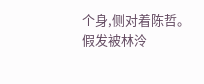个身,侧对着陈哲。
假发被林泠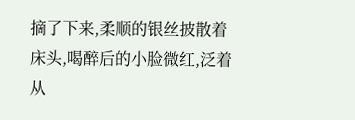摘了下来,柔顺的银丝披散着床头,喝醉后的小脸微红,泛着从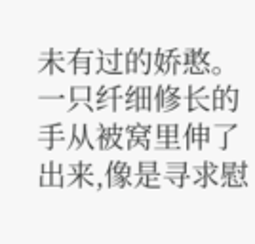未有过的娇憨。
一只纤细修长的手从被窝里伸了出来,像是寻求慰